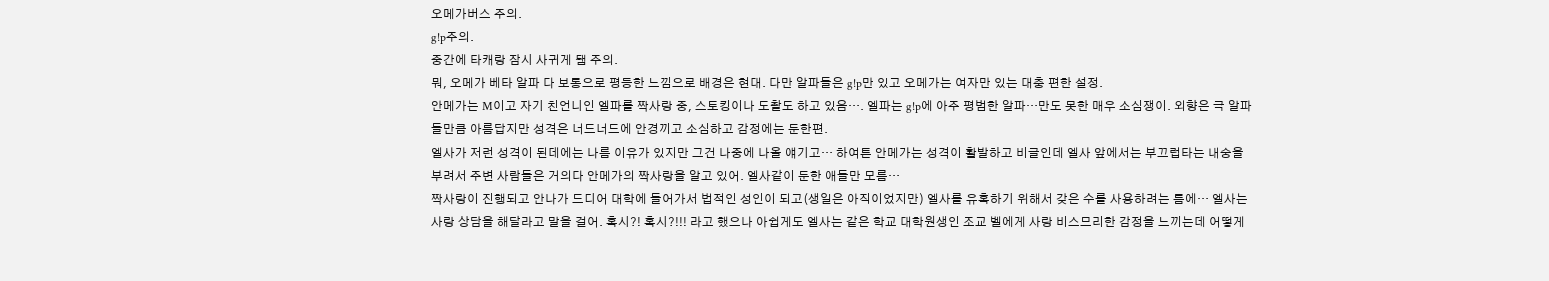오메가버스 주의.
g!p주의.
중간에 타캐랑 잠시 사귀게 됌 주의.
뭐, 오메가 베타 알파 다 보통으로 평등한 느낌으로 배경은 현대. 다만 알파들은 g!p만 있고 오메가는 여자만 있는 대충 편한 설정.
안메가는 M이고 자기 친언니인 엘파를 짝사랑 중, 스토킹이나 도촬도 하고 있음…. 엘파는 g!p에 아주 평범한 알파…만도 못한 매우 소심쟁이. 외향은 극 알파들만큼 아름답지만 성격은 너드너드에 안경끼고 소심하고 감정에는 둔한편.
엘사가 저런 성격이 된데에는 나름 이유가 있지만 그건 나중에 나올 얘기고… 하여튼 안메가는 성격이 활발하고 비글인데 엘사 앞에서는 부끄럽타는 내숭을 부려서 주변 사람들은 거의다 안메가의 짝사랑을 알고 있어. 엘사같이 둔한 애들만 모름…
짝사랑이 진행되고 안나가 드디어 대학에 들어가서 법적인 성인이 되고(생일은 아직이었지만) 엘사를 유혹하기 위해서 갖은 수를 사용하려는 틈에… 엘사는 사랑 상담을 해달라고 말을 걸어. 혹시?! 혹시?!!! 라고 했으나 아쉽게도 엘사는 같은 학교 대학원생인 조교 벨에게 사랑 비스므리한 감정을 느끼는데 어떻게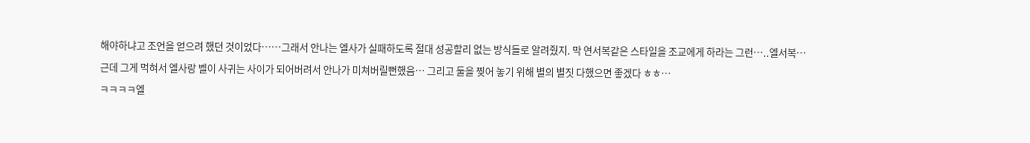해야하냐고 조언을 얻으려 했던 것이었다……그래서 안나는 엘사가 실패하도록 절대 성공할리 없는 방식들로 알려줬지. 막 연서복같은 스타일을 조교에게 하라는 그런…..엘서복…
근데 그게 먹혀서 엘사랑 벨이 사귀는 사이가 되어버려서 안나가 미쳐버릴뻔했음… 그리고 둘을 찢어 놓기 위해 별의 별짓 다했으면 좋겠다 ㅎㅎ…
ㅋㅋㅋㅋ엘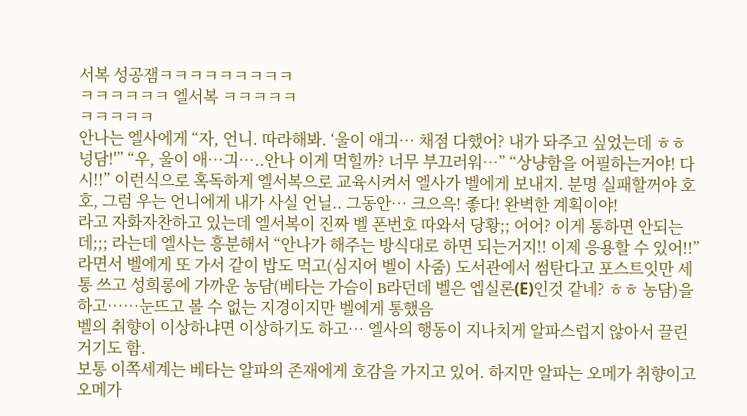서복 성공잼ㅋㅋㅋㅋㅋㅋㅋㅋㅋ
ㅋㅋㅋㅋㅋㅋ 엘서복 ㅋㅋㅋㅋㅋ
ㅋㅋㅋㅋㅋ
안나는 엘사에게 “자, 언니. 따라해봐. ‘울이 애긔… 채점 다했어? 내가 돠주고 싶었는데 ㅎㅎ 넝담!'” “우, 울이 애…긔…..안나 이게 먹힐까? 너무 부끄러워…” “상냥함을 어필하는거야! 다시!!” 이런식으로 혹독하게 엘서복으로 교육시켜서 엘사가 벨에게 보내지. 분명 실패할꺼야 호호, 그럼 우는 언니에게 내가 사실 언닐.. 그동안… 크으윽! 좋다! 완벽한 계획이야!
라고 자화자찬하고 있는데 엘서복이 진짜 벨 폰번호 따와서 당황;; 어어? 이게 통하면 안되는데;;; 라는데 엘사는 흥분해서 “안나가 해주는 방식대로 하면 되는거지!! 이제 응용할 수 있어!!” 라면서 벨에게 또 가서 같이 밥도 먹고(심지어 벨이 사줌) 도서관에서 썸탄다고 포스트잇만 세통 쓰고 성희롱에 가까운 농담(베타는 가슴이 B라던데 벨은 엡실론(Ε)인것 같네? ㅎㅎ 농담)을 하고……눈뜨고 볼 수 없는 지경이지만 벨에게 통했음
벨의 취향이 이상하냐면 이상하기도 하고… 엘사의 행동이 지나치게 알파스럽지 않아서 끌린거기도 함.
보통 이쪽세계는 베타는 알파의 존재에게 호감을 가지고 있어. 하지만 알파는 오메가 취향이고 오메가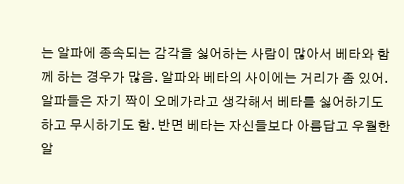는 알파에 종속되는 감각을 싫어하는 사람이 많아서 베타와 함께 하는 경우가 많음. 알파와 베타의 사이에는 거리가 좀 있어. 알파들은 자기 짝이 오메가라고 생각해서 베타를 싫어하기도 하고 무시하기도 함. 반면 베타는 자신들보다 아름답고 우월한 알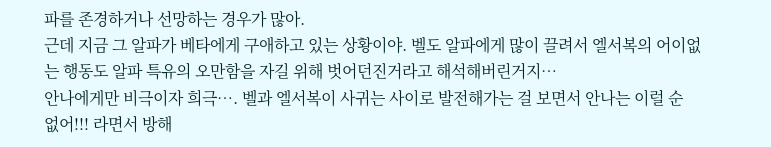파를 존경하거나 선망하는 경우가 많아.
근데 지금 그 알파가 베타에게 구애하고 있는 상황이야. 벨도 알파에게 많이 끌려서 엘서복의 어이없는 행동도 알파 특유의 오만함을 자길 위해 벗어던진거라고 해석해버린거지…
안나에게만 비극이자 희극…. 벨과 엘서복이 사귀는 사이로 발전해가는 걸 보면서 안나는 이럴 순 없어!!! 라면서 방해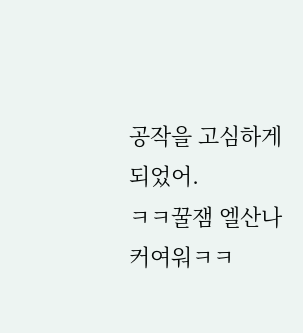공작을 고심하게 되었어.
ㅋㅋ꿀잼 엘산나 커여워ㅋㅋ